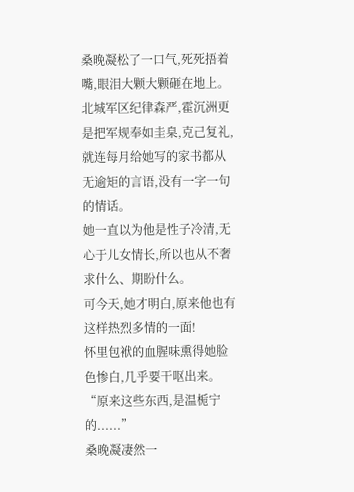桑晚凝松了一口气,死死捂着嘴,眼泪大颗大颗砸在地上。
北城军区纪律森严,霍沉洲更是把军规奉如圭臬,克己复礼,就连每月给她写的家书都从无逾矩的言语,没有一字一句的情话。
她一直以为他是性子冷清,无心于儿女情长,所以也从不奢求什么、期盼什么。
可今天,她才明白,原来他也有这样热烈多情的一面!
怀里包袱的血腥味熏得她脸色惨白,几乎要干呕出来。
“原来这些东西,是温栀宁的......”
桑晚凝凄然一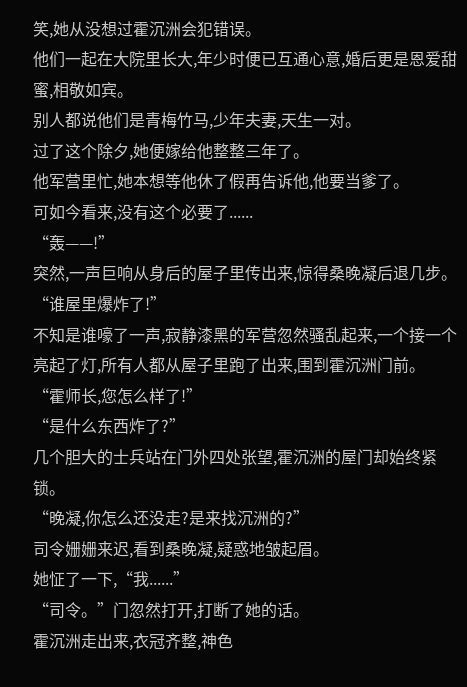笑,她从没想过霍沉洲会犯错误。
他们一起在大院里长大,年少时便已互通心意,婚后更是恩爱甜蜜,相敬如宾。
别人都说他们是青梅竹马,少年夫妻,天生一对。
过了这个除夕,她便嫁给他整整三年了。
他军营里忙,她本想等他休了假再告诉他,他要当爹了。
可如今看来,没有这个必要了......
“轰——!”
突然,一声巨响从身后的屋子里传出来,惊得桑晚凝后退几步。
“谁屋里爆炸了!”
不知是谁嚎了一声,寂静漆黑的军营忽然骚乱起来,一个接一个亮起了灯,所有人都从屋子里跑了出来,围到霍沉洲门前。
“霍师长,您怎么样了!”
“是什么东西炸了?”
几个胆大的士兵站在门外四处张望,霍沉洲的屋门却始终紧锁。
“晚凝,你怎么还没走?是来找沉洲的?”
司令姗姗来迟,看到桑晚凝,疑惑地皱起眉。
她怔了一下,“我......”
“司令。”门忽然打开,打断了她的话。
霍沉洲走出来,衣冠齐整,神色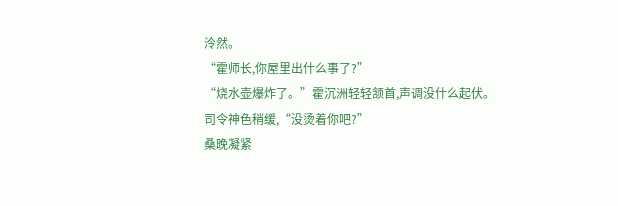泠然。
“霍师长,你屋里出什么事了?”
“烧水壶爆炸了。”霍沉洲轻轻颔首,声调没什么起伏。
司令神色稍缓,“没烫着你吧?”
桑晚凝紧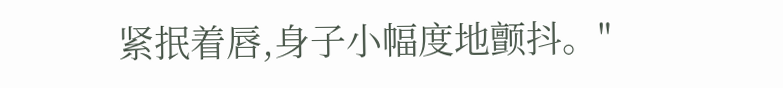紧抿着唇,身子小幅度地颤抖。"